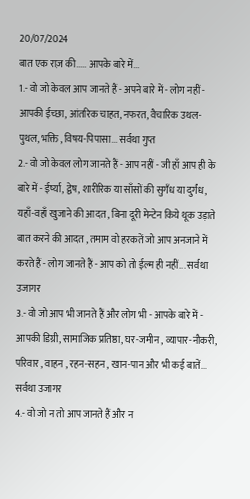20/07/2024
बात एक राज़ की..... आपके बारे में...
1.- वो जो केवल आप जानते हैं - अपने बारे में - लोग नहीं - आपकी ईच्छा, आंतरिक चाहत, नफरत, वैचारिक उथल-पुथल, भक्ति , विषय-पिपासा... सर्वथा गुप्त
2.- वो जो केवल लोग जानते हैं - आप नहीं - जी हाँ आप ही के बारे में - ईर्ष्या, द्वेष, शारीरिक या साँसों की सुगँध या दुर्गंध, यहाँ-वहाँ खुजाने की आदत , बिना दूरी मेन्टेन किये थूक उड़ाते बात करने की आदत , तमाम वो हरकतें जो आप अनजाने में करते हैं - लोग जानते हैं - आप को तो ईल्म ही नहीं... सर्वथा उजागर
3.- वो जो आप भी जानते हैं और लोग भी - आपके बारे में - आपकी डिग्री, सामाजिक प्रतिष्ठा, घर-जमीन , व्यापार-नौकरी, परिवार , वाहन , रहन-सहन , खान-पान और भी कई बातें... सर्वथा उजागर
4.- वो जो न तो आप जानते हैं और न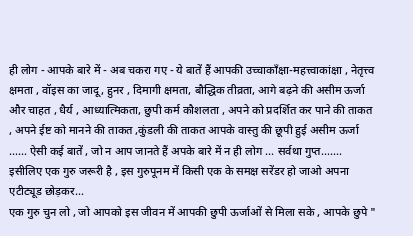ही लोग - आपके बारे में - अब चकरा गए - ये बातें हैं आपकी उच्चाकाँक्षा-महत्त्वाकांक्षा , नेतृत्त्व क्षमता , वॉइस का जादू, हुनर , दिमागी क्षमता, बौद्धिक तीव्रता, आगे बढ़ने की असीम ऊर्जा और चाहत , धैर्य , आध्यात्मिकता, छुपी कर्म कौशलता , अपने को प्रदर्शित कर पाने की ताकत , अपने ईष्ट को मानने की ताकत ,कुंडली की ताकत आपके वास्तु की छूपी हुई असीम ऊर्जा ...... ऐसी कई बातें , जो न आप जानते हैं अपके बारे में न ही लोग ... सर्वथा गुप्त....... इसीलिए एक गुरु जरूरी है , इस गुरुपूनम में किसी एक के समक्ष सरेंडर हो जाओ अपना एटीट्यूड छोड़कर...
एक गुरु चुन लो , जो आपको इस जीवन में आपकी छुपी ऊर्जाओं से मिला सके , आपके छुपे "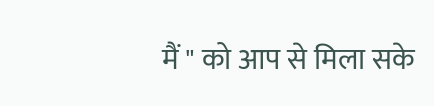मैं " को आप से मिला सके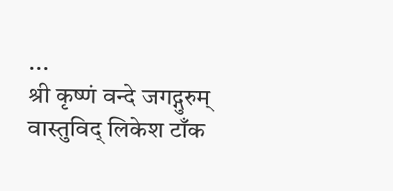...
श्री कृष्णं वन्दे जगद्गुरुम्
वास्तुविद् लिकेश टाँक